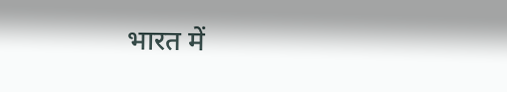भारत में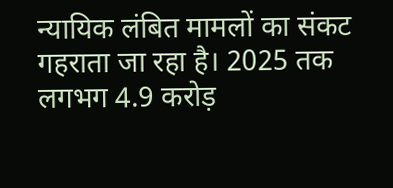न्यायिक लंबित मामलों का संकट गहराता जा रहा है। 2025 तक लगभग 4.9 करोड़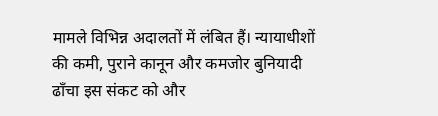मामले विभिन्न अदालतों में लंबित हैं। न्यायाधीशों की कमी, पुराने कानून और कमजोर बुनियादी ढाँचा इस संकट को और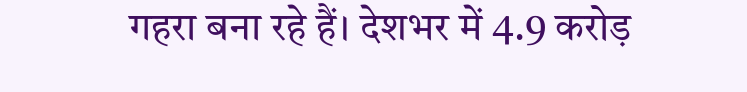गहरा बना रहे हैं। देशभर में 4.9 करोड़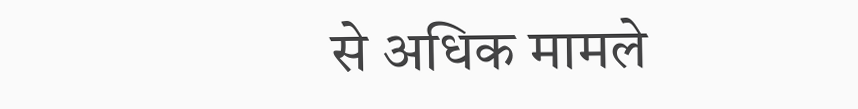से अधिक मामले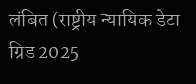लंबित (राष्ट्रीय न्यायिक डेटा ग्रिड 2025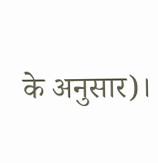के अनुसार)।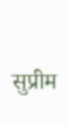सुप्रीम